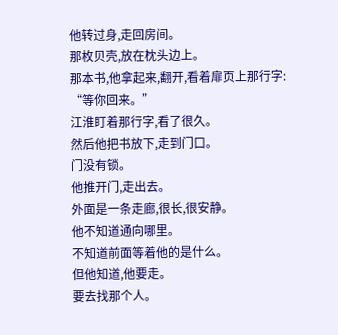他转过身,走回房间。
那枚贝壳,放在枕头边上。
那本书,他拿起来,翻开,看着扉页上那行字:
“等你回来。”
江淮盯着那行字,看了很久。
然后他把书放下,走到门口。
门没有锁。
他推开门,走出去。
外面是一条走廊,很长,很安静。
他不知道通向哪里。
不知道前面等着他的是什么。
但他知道,他要走。
要去找那个人。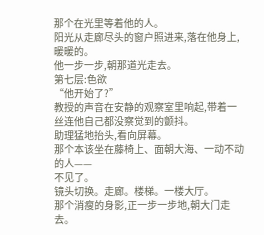那个在光里等着他的人。
阳光从走廊尽头的窗户照进来,落在他身上,暖暖的。
他一步一步,朝那道光走去。
第七层:色欲
“他开始了?”
教授的声音在安静的观察室里响起,带着一丝连他自己都没察觉到的颤抖。
助理猛地抬头,看向屏幕。
那个本该坐在藤椅上、面朝大海、一动不动的人——
不见了。
镜头切换。走廊。楼梯。一楼大厅。
那个消瘦的身影,正一步一步地,朝大门走去。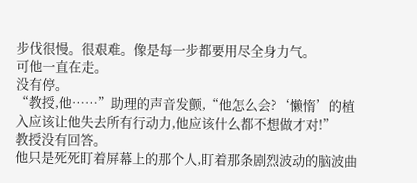步伐很慢。很艰难。像是每一步都要用尽全身力气。
可他一直在走。
没有停。
“教授,他……”助理的声音发颤,“他怎么会?‘懒惰’的植入应该让他失去所有行动力,他应该什么都不想做才对!”
教授没有回答。
他只是死死盯着屏幕上的那个人,盯着那条剧烈波动的脑波曲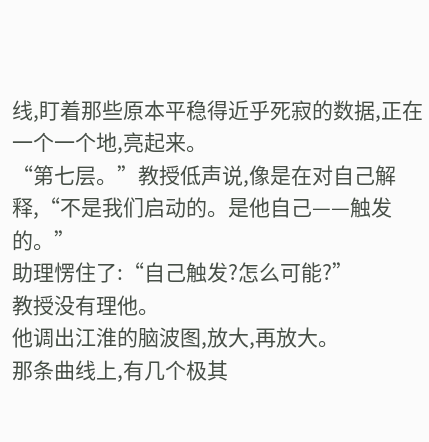线,盯着那些原本平稳得近乎死寂的数据,正在一个一个地,亮起来。
“第七层。”教授低声说,像是在对自己解释,“不是我们启动的。是他自己——触发的。”
助理愣住了:“自己触发?怎么可能?”
教授没有理他。
他调出江淮的脑波图,放大,再放大。
那条曲线上,有几个极其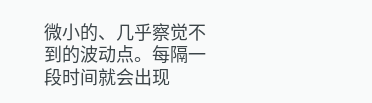微小的、几乎察觉不到的波动点。每隔一段时间就会出现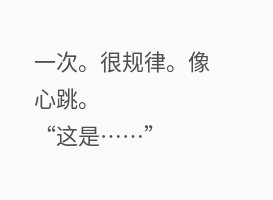一次。很规律。像心跳。
“这是……”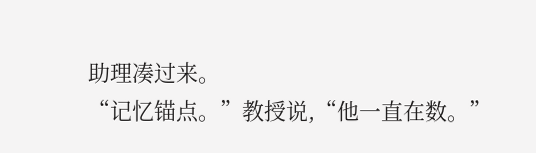助理凑过来。
“记忆锚点。”教授说,“他一直在数。”